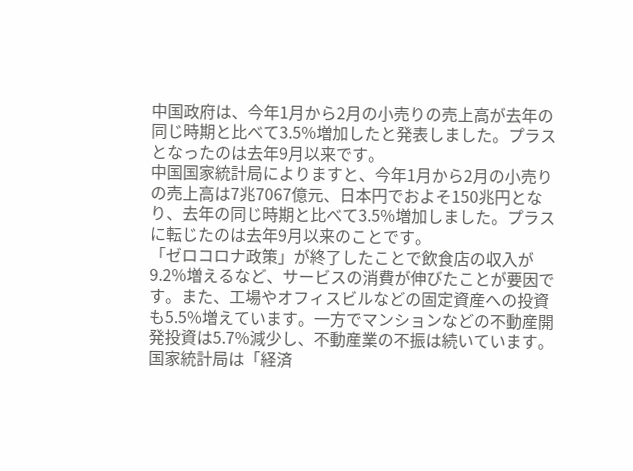中国政府は、今年1月から2月の小売りの売上高が去年の同じ時期と比べて3.5%増加したと発表しました。プラスとなったのは去年9月以来です。
中国国家統計局によりますと、今年1月から2月の小売りの売上高は7兆7067億元、日本円でおよそ150兆円となり、去年の同じ時期と比べて3.5%増加しました。プラスに転じたのは去年9月以来のことです。
「ゼロコロナ政策」が終了したことで飲食店の収入が9.2%増えるなど、サービスの消費が伸びたことが要因です。また、工場やオフィスビルなどの固定資産への投資も5.5%増えています。一方でマンションなどの不動産開発投資は5.7%減少し、不動産業の不振は続いています。
国家統計局は「経済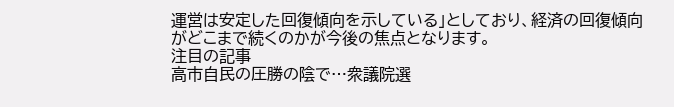運営は安定した回復傾向を示している」としており、経済の回復傾向がどこまで続くのかが今後の焦点となります。
注目の記事
高市自民の圧勝の陰で…衆議院選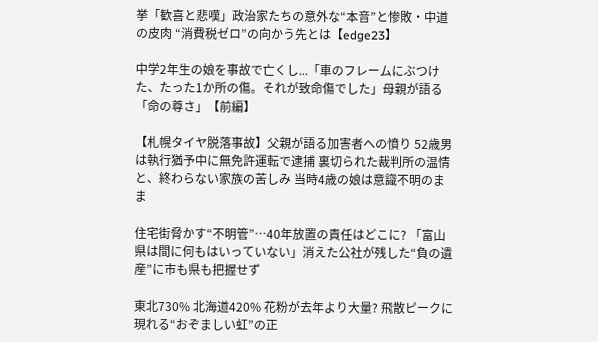挙「歓喜と悲嘆」政治家たちの意外な“本音”と惨敗・中道の皮肉 “消費税ゼロ”の向かう先とは【edge23】

中学2年生の娘を事故で亡くし...「車のフレームにぶつけた、たった1か所の傷。それが致命傷でした」母親が語る「命の尊さ」【前編】

【札幌タイヤ脱落事故】父親が語る加害者への憤り 52歳男は執行猶予中に無免許運転で逮捕 裏切られた裁判所の温情と、終わらない家族の苦しみ 当時4歳の娘は意識不明のまま

住宅街脅かす“不明管”…40年放置の責任はどこに? 「富山県は間に何もはいっていない」消えた公社が残した“負の遺産”に市も県も把握せず

東北730% 北海道420% 花粉が去年より大量? 飛散ピークに現れる“おぞましい虹”の正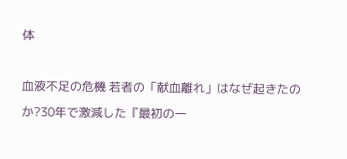体

血液不足の危機 若者の「献血離れ」はなぜ起きたのか?30年で激減した『最初の一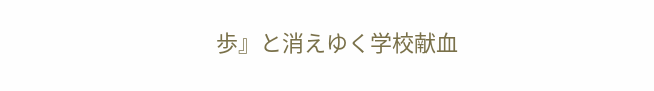歩』と消えゆく学校献血